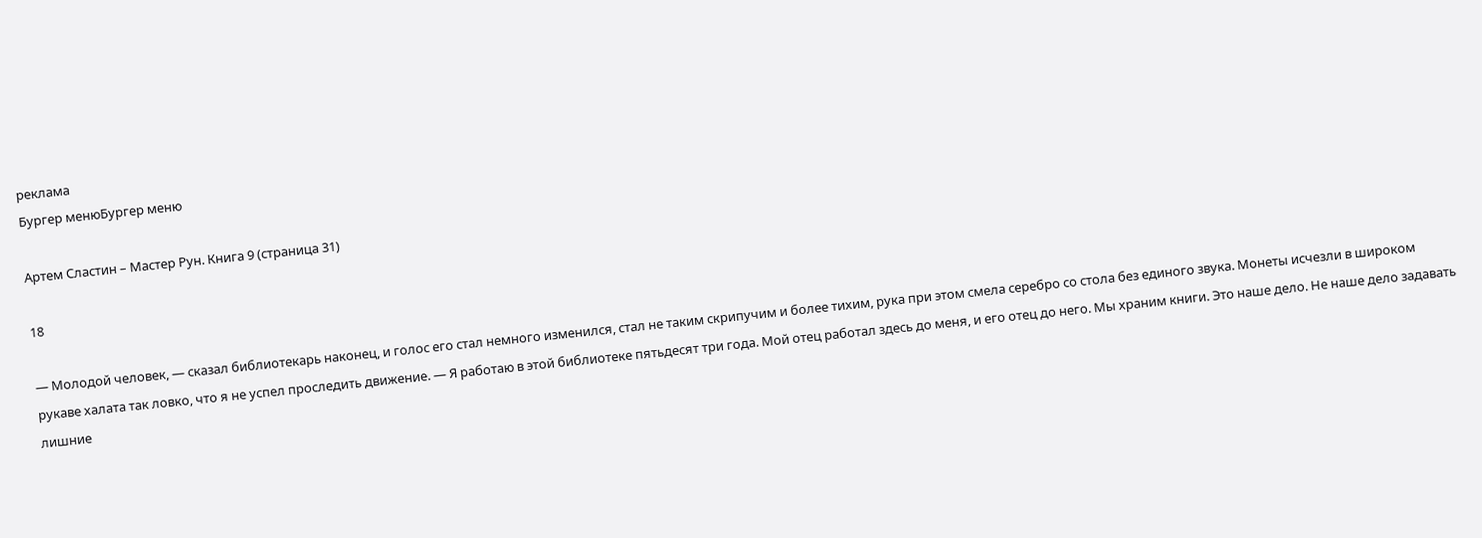реклама
Бургер менюБургер меню

Артем Сластин – Мастер Рун. Книга 9 (страница 31)

18

— Молодой человек, — сказал библиотекарь наконец, и голос его стал немного изменился, стал не таким скрипучим и более тихим, рука при этом смела серебро со стола без единого звука. Монеты исчезли в широком рукаве халата так ловко, что я не успел проследить движение. — Я работаю в этой библиотеке пятьдесят три года. Мой отец работал здесь до меня, и его отец до него. Мы храним книги. Это наше дело. Не наше дело задавать лишние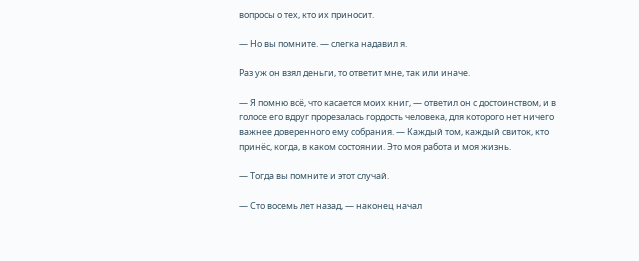вопросы о тех, кто их приносит.

— Но вы помните. — слегка надавил я.

Раз уж он взял деньги, то ответит мне, так или иначе.

— Я помню всё, что касается моих книг, — ответил он с достоинством, и в голосе его вдруг прорезалась гордость человека, для которого нет ничего важнее доверенного ему собрания. — Каждый том, каждый свиток, кто принёс, когда, в каком состоянии. Это моя работа и моя жизнь.

— Тогда вы помните и этот случай.

— Сто восемь лет назад, — наконец начал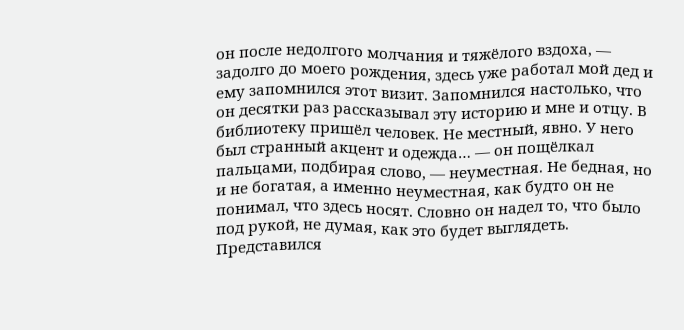он после недолгого молчания и тяжёлого вздоха, — задолго до моего рождения, здесь уже работал мой дед и ему запомнился этот визит. Запомнился настолько, что он десятки раз рассказывал эту историю и мне и отцу. В библиотеку пришёл человек. Не местный, явно. У него был странный акцент и одежда… — он пощёлкал пальцами, подбирая слово, — неуместная. Не бедная, но и не богатая, а именно неуместная, как будто он не понимал, что здесь носят. Словно он надел то, что было под рукой, не думая, как это будет выглядеть. Представился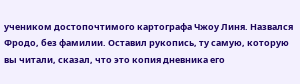учеником достопочтимого картографа Чжоу Линя. Назвался Фродо, без фамилии. Оставил рукопись, ту самую, которую вы читали, сказал, что это копия дневника его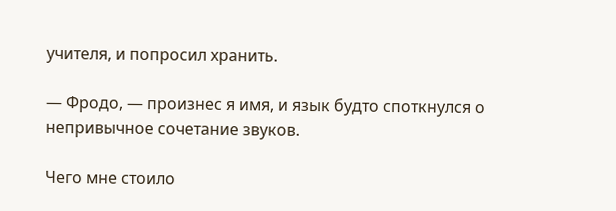учителя, и попросил хранить.

— Фродо, — произнес я имя, и язык будто споткнулся о непривычное сочетание звуков.

Чего мне стоило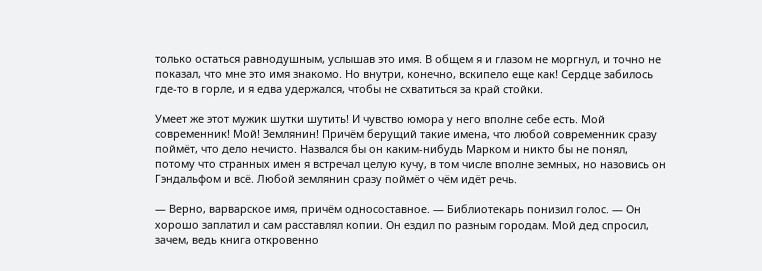только остаться равнодушным, услышав это имя. В общем я и глазом не моргнул, и точно не показал, что мне это имя знакомо. Но внутри, конечно, вскипело еще как! Сердце забилось где-то в горле, и я едва удержался, чтобы не схватиться за край стойки.

Умеет же этот мужик шутки шутить! И чувство юмора у него вполне себе есть. Мой современник! Мой! Землянин! Причём берущий такие имена, что любой современник сразу поймёт, что дело нечисто. Назвался бы он каким-нибудь Марком и никто бы не понял, потому что странных имен я встречал целую кучу, в том числе вполне земных, но назовись он Гэндальфом и всё. Любой землянин сразу поймёт о чём идёт речь.

— Верно, варварское имя, причём односоставное. — Библиотекарь понизил голос. — Он хорошо заплатил и сам расставлял копии. Он ездил по разным городам. Мой дед спросил, зачем, ведь книга откровенно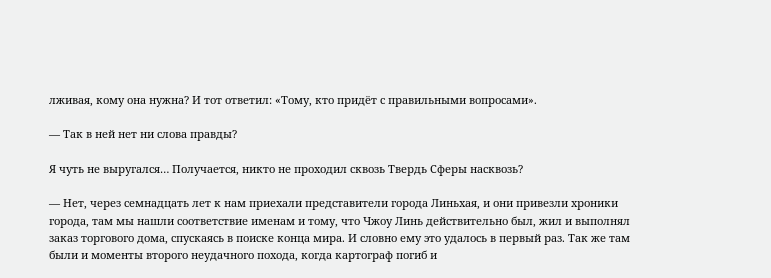лживая, кому она нужна? И тот ответил: «Тому, кто придёт с правильными вопросами».

— Так в ней нет ни слова правды?

Я чуть не выругался… Получается, никто не проходил сквозь Твердь Сферы насквозь?

— Нет, через семнадцать лет к нам приехали представители города Линьхая, и они привезли хроники города, там мы нашли соответствие именам и тому, что Чжоу Линь действительно был, жил и выполнял заказ торгового дома, спускаясь в поиске конца мира. И словно ему это удалось в первый раз. Так же там были и моменты второго неудачного похода, когда картограф погиб и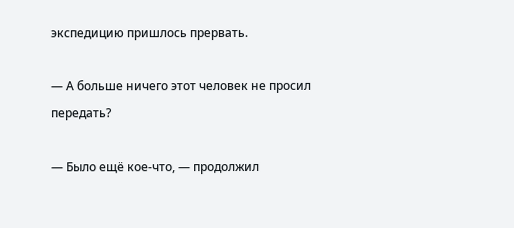экспедицию пришлось прервать.

— А больше ничего этот человек не просил передать?

— Было ещё кое-что, — продолжил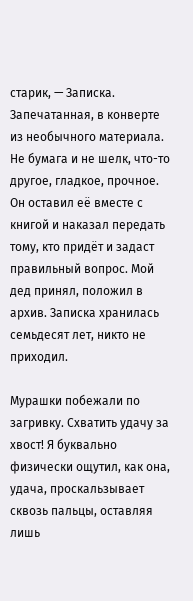старик, — Записка. Запечатанная, в конверте из необычного материала. Не бумага и не шелк, что-то другое, гладкое, прочное. Он оставил её вместе с книгой и наказал передать тому, кто придёт и задаст правильный вопрос. Мой дед принял, положил в архив. Записка хранилась семьдесят лет, никто не приходил.

Мурашки побежали по загривку. Схватить удачу за хвост! Я буквально физически ощутил, как она, удача, проскальзывает сквозь пальцы, оставляя лишь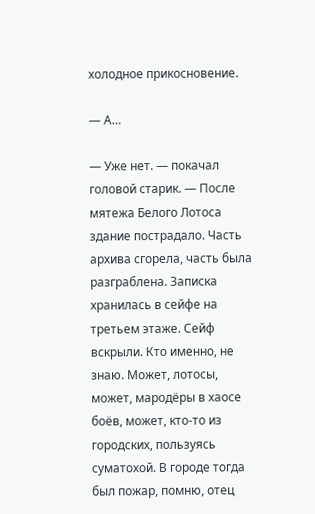холодное прикосновение.

— А…

— Уже нет. — покачал головой старик. — После мятежа Белого Лотоса здание пострадало. Часть архива сгорела, часть была разграблена. Записка хранилась в сейфе на третьем этаже. Сейф вскрыли. Кто именно, не знаю. Может, лотосы, может, мародёры в хаосе боёв, может, кто-то из городских, пользуясь суматохой. В городе тогда был пожар, помню, отец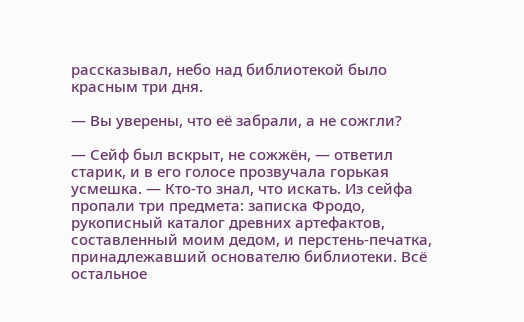рассказывал, небо над библиотекой было красным три дня.

— Вы уверены, что её забрали, а не сожгли?

— Сейф был вскрыт, не сожжён, — ответил старик, и в его голосе прозвучала горькая усмешка. — Кто-то знал, что искать. Из сейфа пропали три предмета: записка Фродо, рукописный каталог древних артефактов, составленный моим дедом, и перстень-печатка, принадлежавший основателю библиотеки. Всё остальное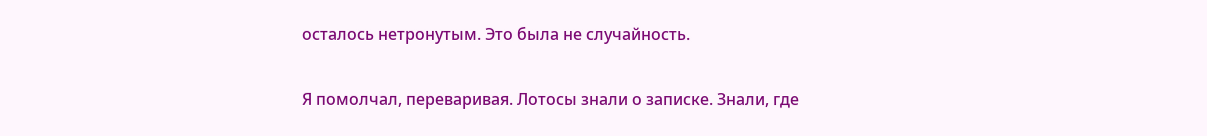осталось нетронутым. Это была не случайность.

Я помолчал, переваривая. Лотосы знали о записке. Знали, где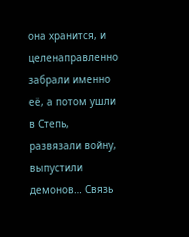она хранится, и целенаправленно забрали именно её, а потом ушли в Степь, развязали войну, выпустили демонов… Связь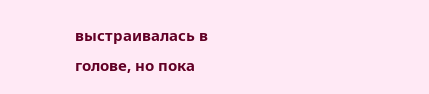выстраивалась в голове, но пока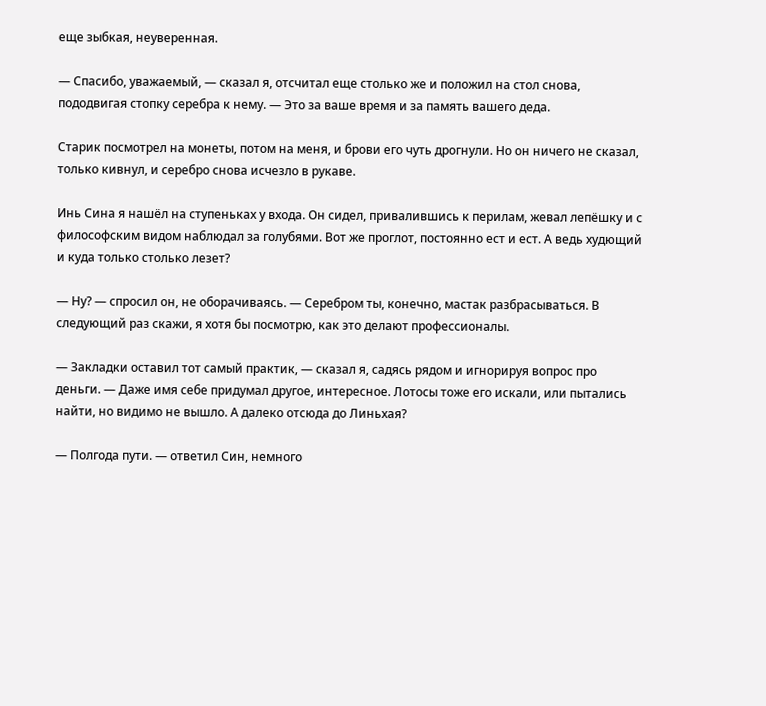еще зыбкая, неуверенная.

— Спасибо, уважаемый, — сказал я, отсчитал еще столько же и положил на стол снова, пододвигая стопку серебра к нему. — Это за ваше время и за память вашего деда.

Старик посмотрел на монеты, потом на меня, и брови его чуть дрогнули. Но он ничего не сказал, только кивнул, и серебро снова исчезло в рукаве.

Инь Сина я нашёл на ступеньках у входа. Он сидел, привалившись к перилам, жевал лепёшку и с философским видом наблюдал за голубями. Вот же проглот, постоянно ест и ест. А ведь худющий и куда только столько лезет?

— Ну? — спросил он, не оборачиваясь. — Серебром ты, конечно, мастак разбрасываться. В следующий раз скажи, я хотя бы посмотрю, как это делают профессионалы.

— Закладки оставил тот самый практик, — сказал я, садясь рядом и игнорируя вопрос про деньги. — Даже имя себе придумал другое, интересное. Лотосы тоже его искали, или пытались найти, но видимо не вышло. А далеко отсюда до Линьхая?

— Полгода пути. — ответил Син, немного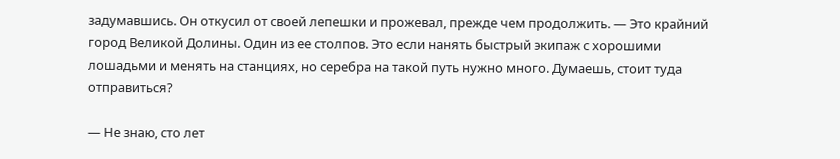задумавшись. Он откусил от своей лепешки и прожевал, прежде чем продолжить. — Это крайний город Великой Долины. Один из ее столпов. Это если нанять быстрый экипаж с хорошими лошадьми и менять на станциях, но серебра на такой путь нужно много. Думаешь, стоит туда отправиться?

— Не знаю, сто лет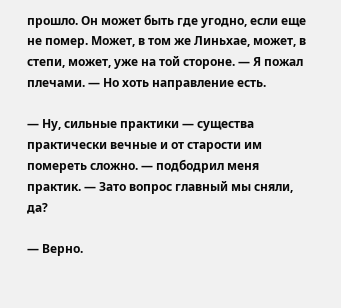прошло. Он может быть где угодно, если еще не помер. Может, в том же Линьхае, может, в степи, может, уже на той стороне. — Я пожал плечами. — Но хоть направление есть.

— Ну, сильные практики — существа практически вечные и от старости им помереть сложно. — подбодрил меня практик. — Зато вопрос главный мы сняли, да?

— Верно.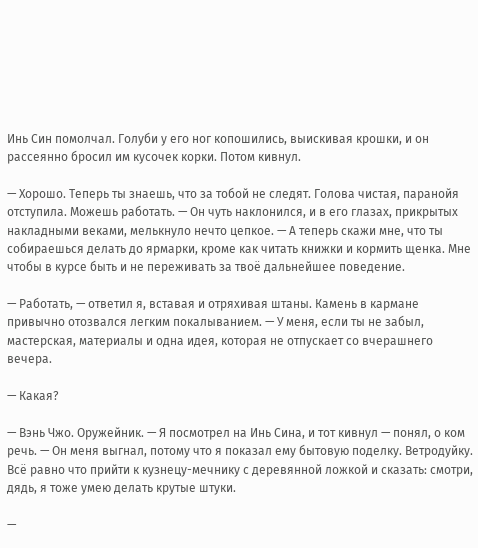Инь Син помолчал. Голуби у его ног копошились, выискивая крошки, и он рассеянно бросил им кусочек корки. Потом кивнул.

— Хорошо. Теперь ты знаешь, что за тобой не следят. Голова чистая, паранойя отступила. Можешь работать. — Он чуть наклонился, и в его глазах, прикрытых накладными веками, мелькнуло нечто цепкое. — А теперь скажи мне, что ты собираешься делать до ярмарки, кроме как читать книжки и кормить щенка. Мне чтобы в курсе быть и не переживать за твоё дальнейшее поведение.

— Работать, — ответил я, вставая и отряхивая штаны. Камень в кармане привычно отозвался легким покалыванием. — У меня, если ты не забыл, мастерская, материалы и одна идея, которая не отпускает со вчерашнего вечера.

— Какая?

— Вэнь Чжо. Оружейник. — Я посмотрел на Инь Сина, и тот кивнул — понял, о ком речь. — Он меня выгнал, потому что я показал ему бытовую поделку. Ветродуйку. Всё равно что прийти к кузнецу-мечнику с деревянной ложкой и сказать: смотри, дядь, я тоже умею делать крутые штуки.

—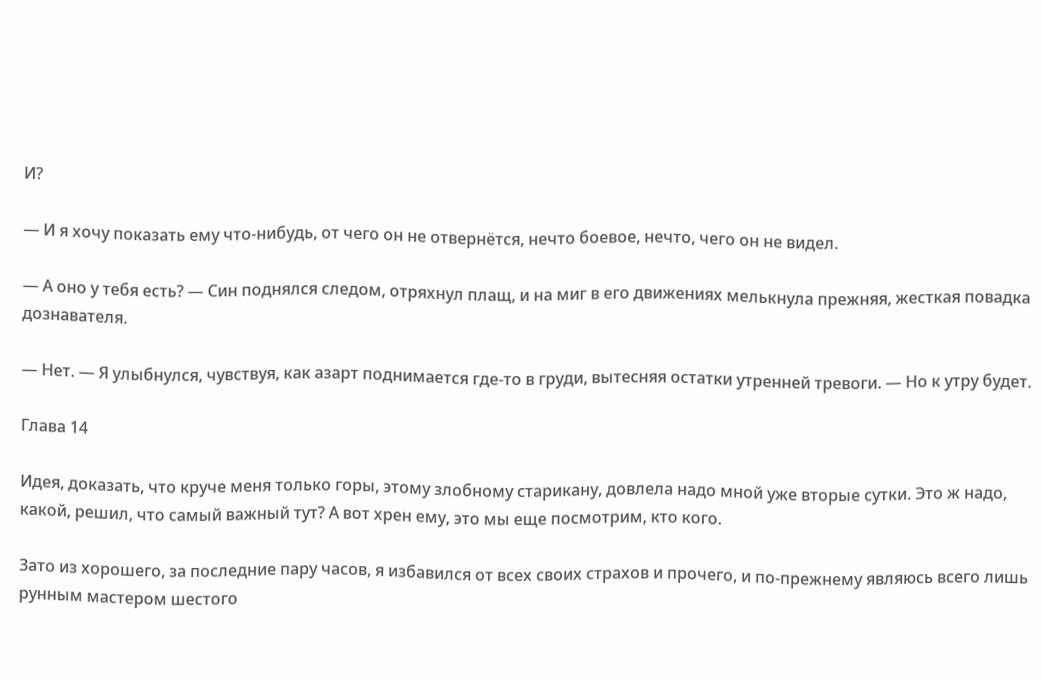И?

— И я хочу показать ему что-нибудь, от чего он не отвернётся, нечто боевое, нечто, чего он не видел.

— А оно у тебя есть? — Син поднялся следом, отряхнул плащ, и на миг в его движениях мелькнула прежняя, жесткая повадка дознавателя.

— Нет. — Я улыбнулся, чувствуя, как азарт поднимается где-то в груди, вытесняя остатки утренней тревоги. — Но к утру будет.

Глава 14

Идея, доказать, что круче меня только горы, этому злобному старикану, довлела надо мной уже вторые сутки. Это ж надо, какой, решил, что самый важный тут? А вот хрен ему, это мы еще посмотрим, кто кого.

Зато из хорошего, за последние пару часов, я избавился от всех своих страхов и прочего, и по-прежнему являюсь всего лишь рунным мастером шестого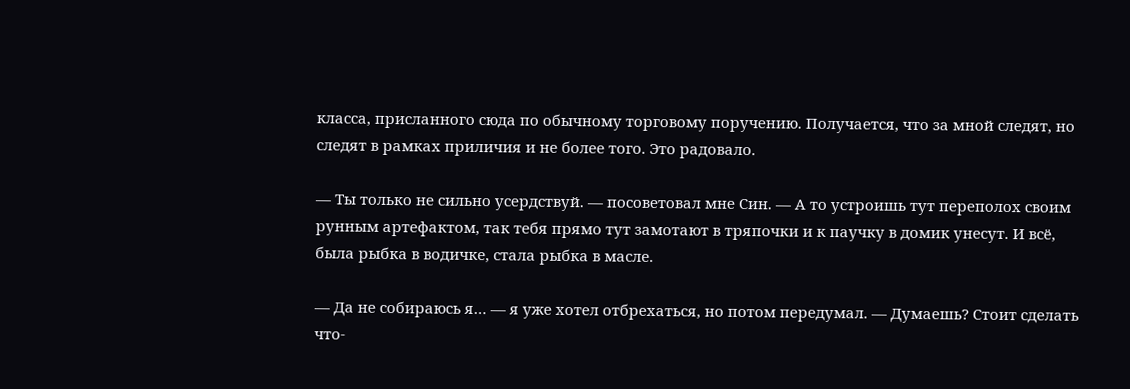класса, присланного сюда по обычному торговому поручению. Получается, что за мной следят, но следят в рамках приличия и не более того. Это радовало.

— Ты только не сильно усердствуй. — посоветовал мне Син. — А то устроишь тут переполох своим рунным артефактом, так тебя прямо тут замотают в тряпочки и к паучку в домик унесут. И всё, была рыбка в водичке, стала рыбка в масле.

— Да не собираюсь я… — я уже хотел отбрехаться, но потом передумал. — Думаешь? Стоит сделать что-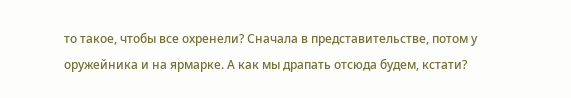то такое, чтобы все охренели? Сначала в представительстве, потом у оружейника и на ярмарке. А как мы драпать отсюда будем, кстати?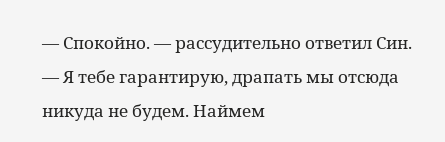— Спокойно. — рассудительно ответил Син. — Я тебе гарантирую, драпать мы отсюда никуда не будем. Наймем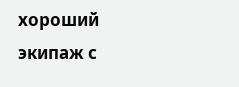хороший экипаж с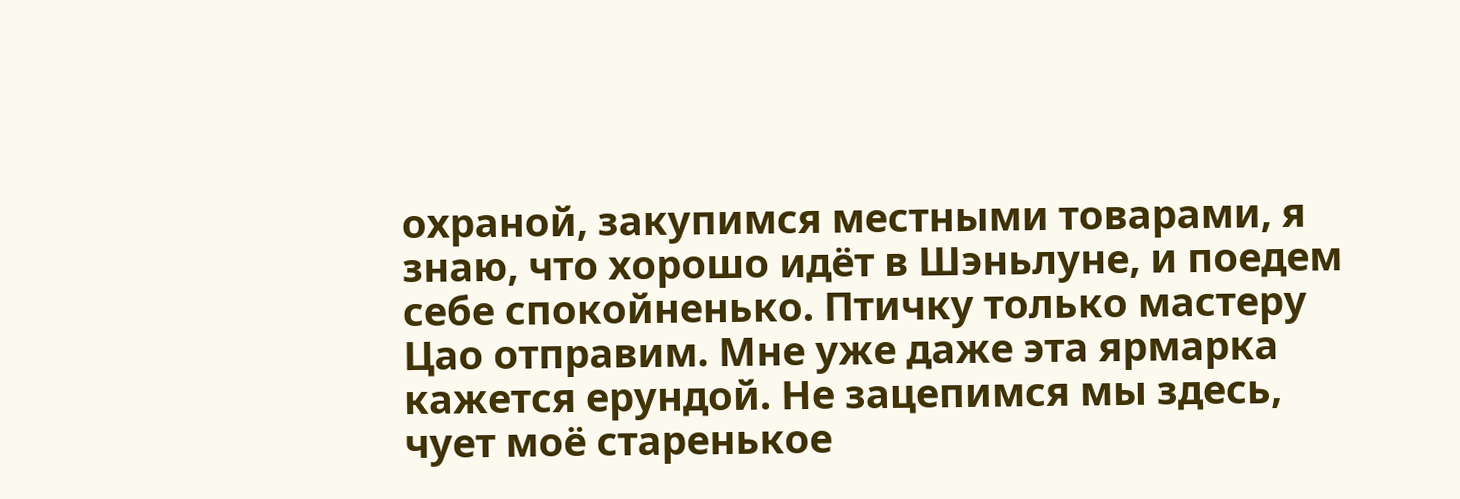охраной, закупимся местными товарами, я знаю, что хорошо идёт в Шэньлуне, и поедем себе спокойненько. Птичку только мастеру Цао отправим. Мне уже даже эта ярмарка кажется ерундой. Не зацепимся мы здесь, чует моё старенькое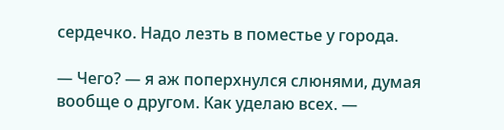сердечко. Надо лезть в поместье у города.

— Чего? — я аж поперхнулся слюнями, думая вообще о другом. Как уделаю всех. —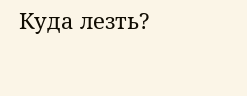Куда лезть?